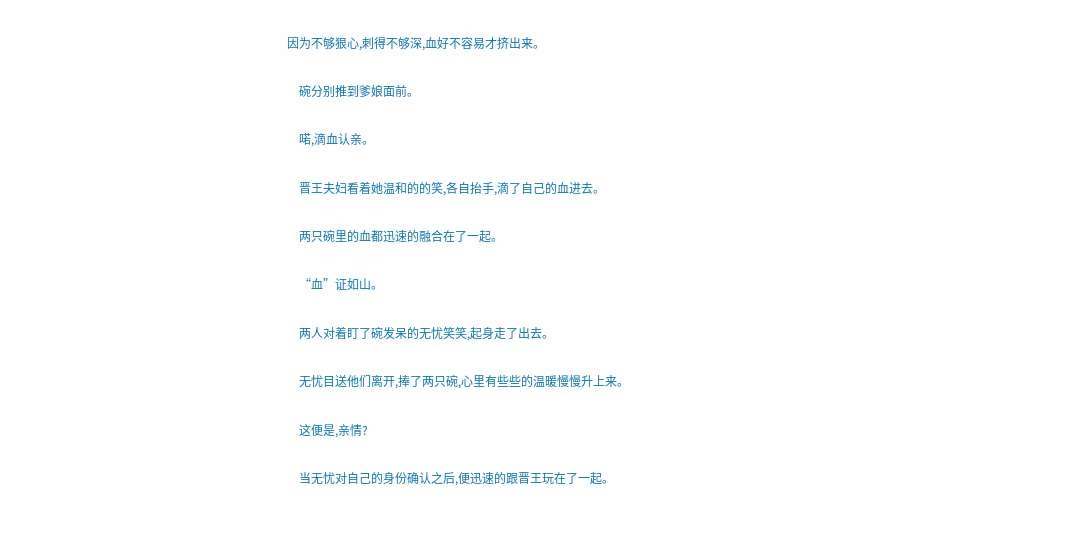因为不够狠心,刺得不够深,血好不容易才挤出来。

    碗分别推到爹娘面前。

    喏,滴血认亲。

    晋王夫妇看着她温和的的笑,各自抬手,滴了自己的血进去。

    两只碗里的血都迅速的融合在了一起。

    “血”证如山。

    两人对着盯了碗发呆的无忧笑笑,起身走了出去。

    无忧目送他们离开,捧了两只碗,心里有些些的温暖慢慢升上来。

    这便是,亲情?

    当无忧对自己的身份确认之后,便迅速的跟晋王玩在了一起。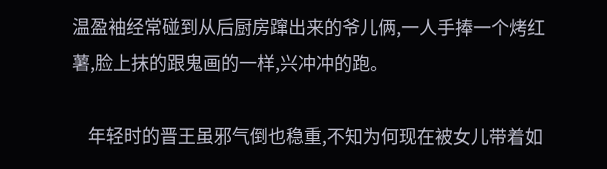温盈袖经常碰到从后厨房蹿出来的爷儿俩,一人手捧一个烤红薯,脸上抹的跟鬼画的一样,兴冲冲的跑。

    年轻时的晋王虽邪气倒也稳重,不知为何现在被女儿带着如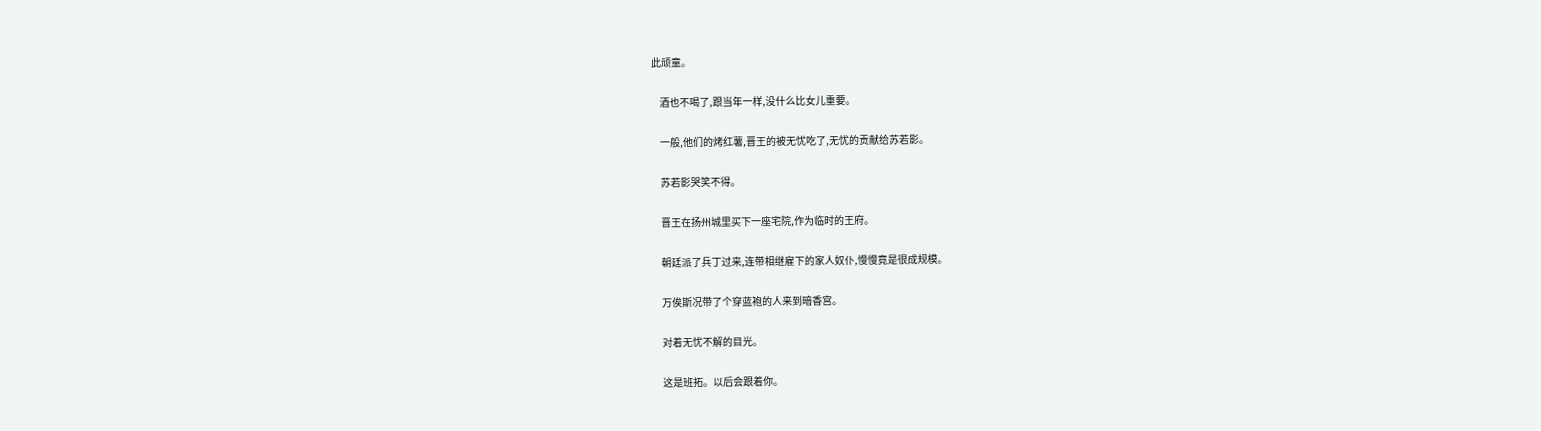此顽童。

    酒也不喝了,跟当年一样,没什么比女儿重要。

    一般,他们的烤红薯,晋王的被无忧吃了,无忧的贡献给苏若影。

    苏若影哭笑不得。

    晋王在扬州城里买下一座宅院,作为临时的王府。

    朝廷派了兵丁过来,连带相继雇下的家人奴仆,慢慢竟是很成规模。

    万俟斯况带了个穿蓝袍的人来到暗香宫。

    对着无忧不解的目光。

    这是班拓。以后会跟着你。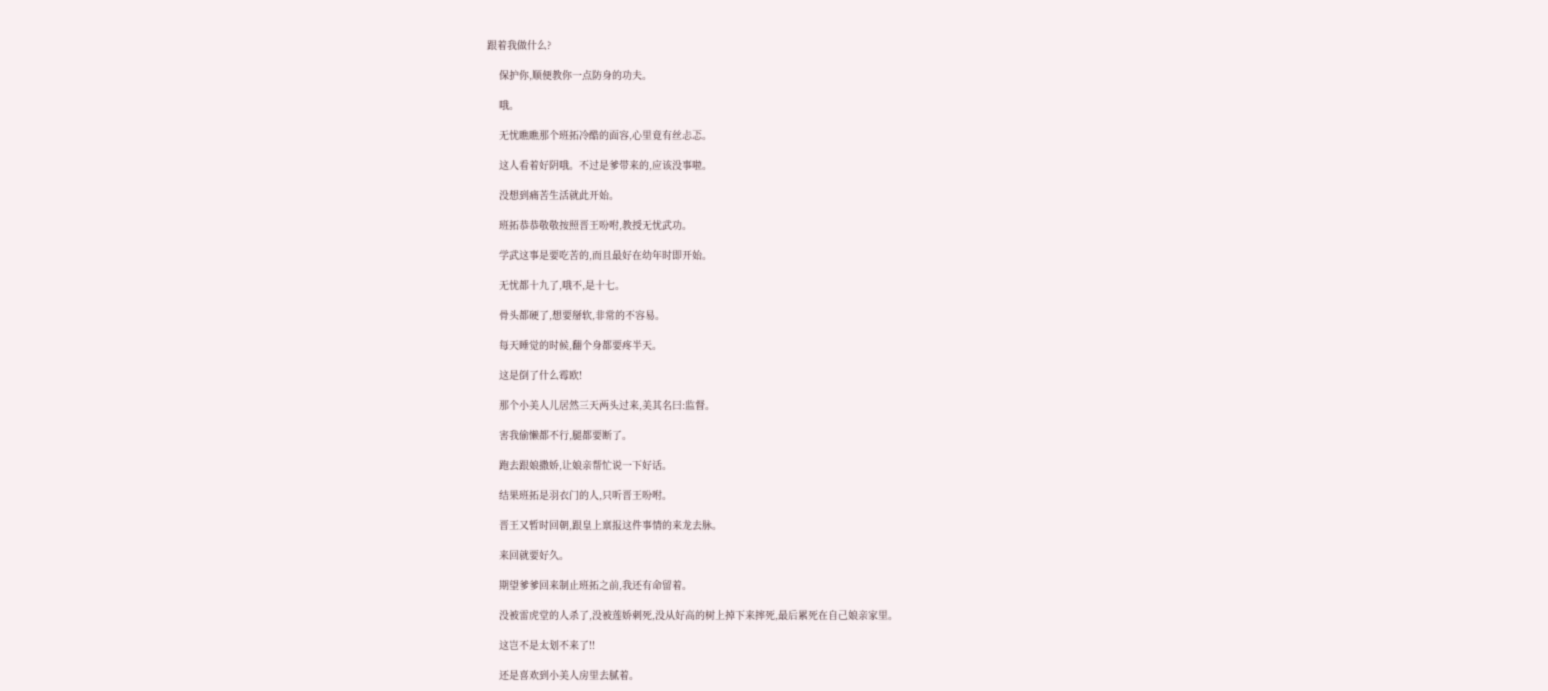跟着我做什么?

    保护你,顺便教你一点防身的功夫。

    哦。

    无忧瞧瞧那个班拓冷酷的面容,心里竟有丝忐忑。

    这人看着好阴哦。不过是爹带来的,应该没事啦。

    没想到痛苦生活就此开始。

    班拓恭恭敬敬按照晋王吩咐,教授无忧武功。

    学武这事是要吃苦的,而且最好在幼年时即开始。

    无忧都十九了,哦不,是十七。

    骨头都硬了,想要掰软,非常的不容易。

    每天睡觉的时候,翻个身都要疼半天。

    这是倒了什么霉欧!

    那个小美人儿居然三天两头过来,美其名曰:监督。

    害我偷懒都不行,腿都要断了。

    跑去跟娘撒娇,让娘亲帮忙说一下好话。

    结果班拓是羽衣门的人,只听晋王吩咐。

    晋王又暂时回朝,跟皇上禀报这件事情的来龙去脉。

    来回就要好久。

    期望爹爹回来制止班拓之前,我还有命留着。

    没被雷虎堂的人杀了,没被莲娇刺死,没从好高的树上掉下来摔死,最后累死在自己娘亲家里。

    这岂不是太划不来了!!

    还是喜欢到小美人房里去腻着。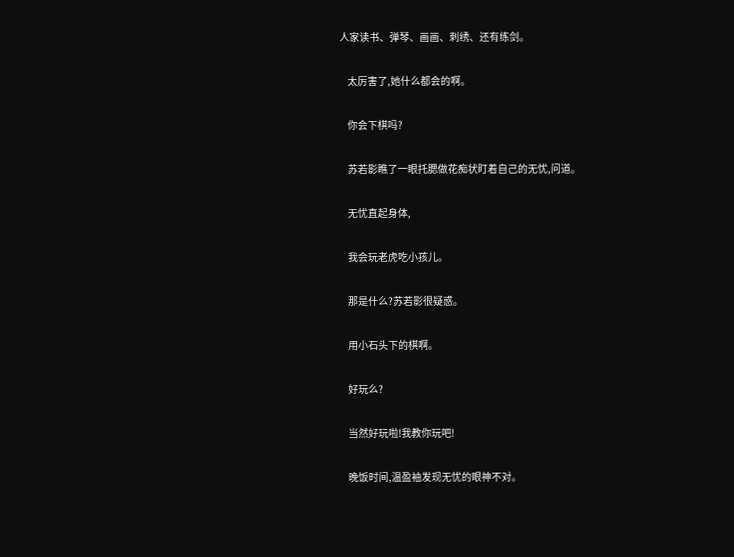人家读书、弹琴、画画、刺绣、还有练剑。

    太厉害了,她什么都会的啊。

    你会下棋吗?

    苏若影瞧了一眼托腮做花痴状盯着自己的无忧,问道。

    无忧直起身体,

    我会玩老虎吃小孩儿。

    那是什么?苏若影很疑惑。

    用小石头下的棋啊。

    好玩么?

    当然好玩啦!我教你玩吧!

    晚饭时间,温盈袖发现无忧的眼神不对。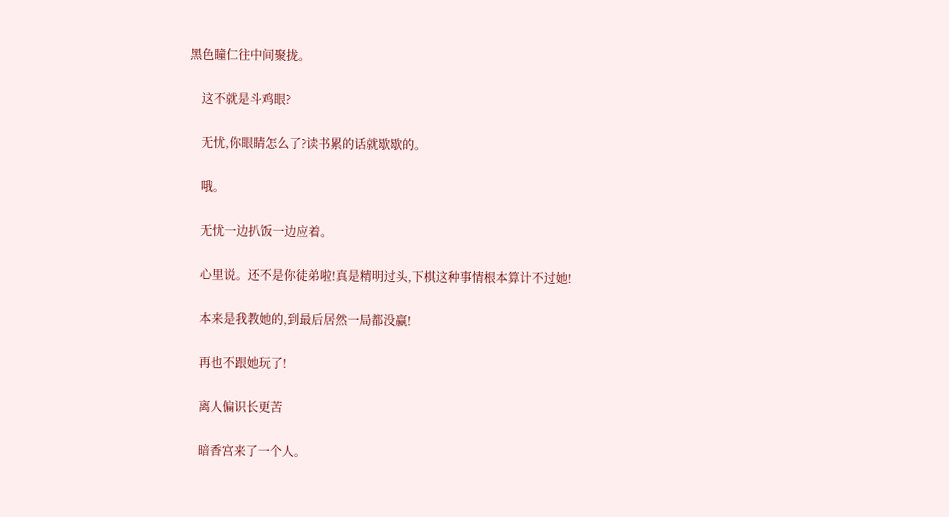黑色瞳仁往中间聚拢。

    这不就是斗鸡眼?

    无忧,你眼睛怎么了?读书累的话就歇歇的。

    哦。

    无忧一边扒饭一边应着。

    心里说。还不是你徒弟啦!真是精明过头,下棋这种事情根本算计不过她!

    本来是我教她的,到最后居然一局都没赢!

    再也不跟她玩了!

    离人偏识长更苦

    暗香宫来了一个人。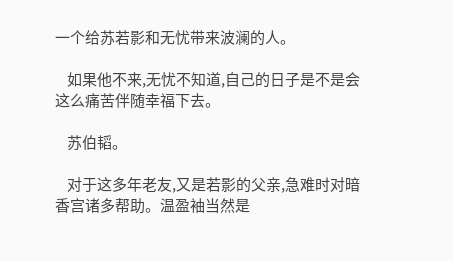一个给苏若影和无忧带来波澜的人。

    如果他不来,无忧不知道,自己的日子是不是会这么痛苦伴随幸福下去。

    苏伯韬。

    对于这多年老友,又是若影的父亲,急难时对暗香宫诸多帮助。温盈袖当然是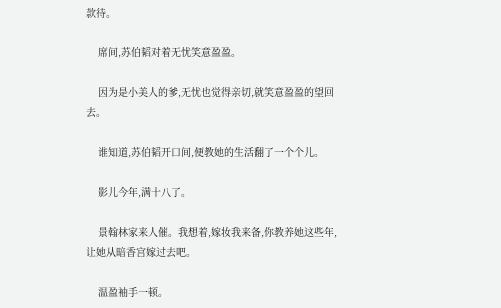款待。

    席间,苏伯韬对着无忧笑意盈盈。

    因为是小美人的爹,无忧也觉得亲切,就笑意盈盈的望回去。

    谁知道,苏伯韬开口间,便教她的生活翻了一个个儿。

    影儿今年,满十八了。

    景翰林家来人催。我想着,嫁妆我来备,你教养她这些年,让她从暗香宫嫁过去吧。

    温盈袖手一顿。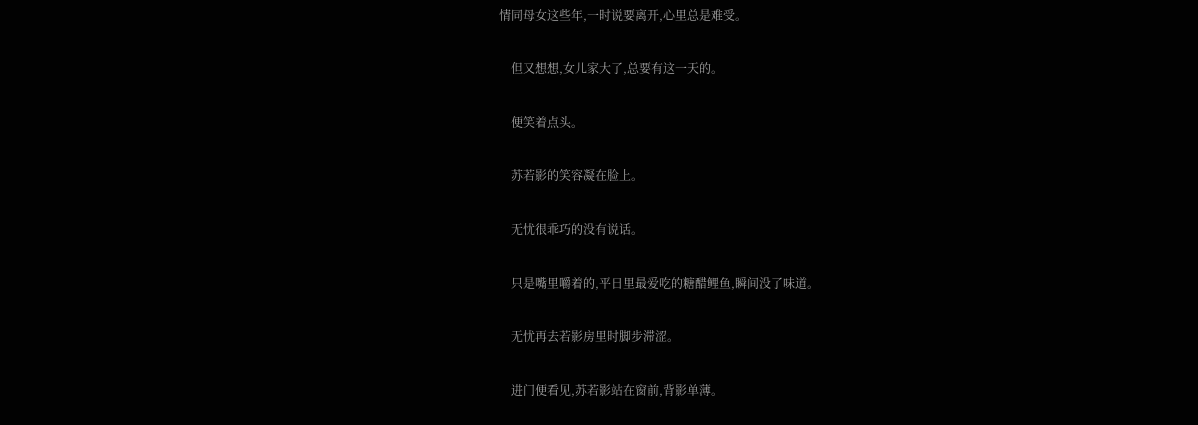情同母女这些年,一时说要离开,心里总是难受。

    但又想想,女儿家大了,总要有这一天的。

    便笑着点头。

    苏若影的笑容凝在脸上。

    无忧很乖巧的没有说话。

    只是嘴里嚼着的,平日里最爱吃的糖醋鲤鱼,瞬间没了味道。

    无忧再去若影房里时脚步滞涩。

    进门便看见,苏若影站在窗前,背影单薄。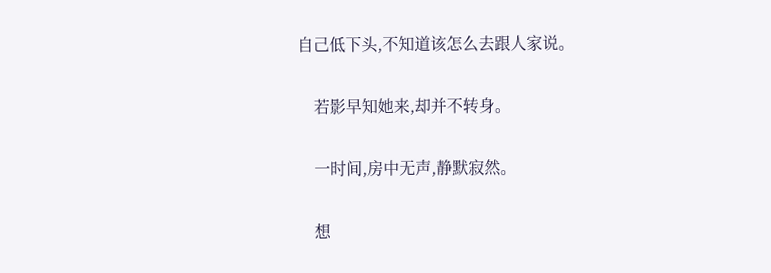自己低下头,不知道该怎么去跟人家说。

    若影早知她来,却并不转身。

    一时间,房中无声,静默寂然。

    想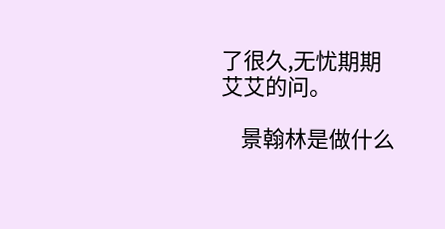了很久,无忧期期艾艾的问。

    景翰林是做什么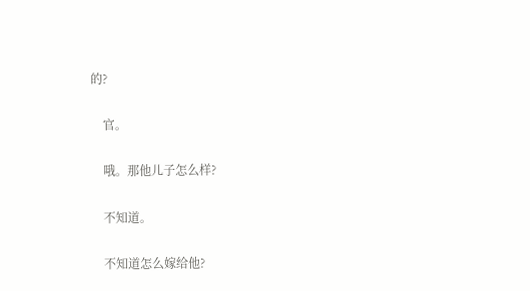的?

    官。

    哦。那他儿子怎么样?

    不知道。

    不知道怎么嫁给他?